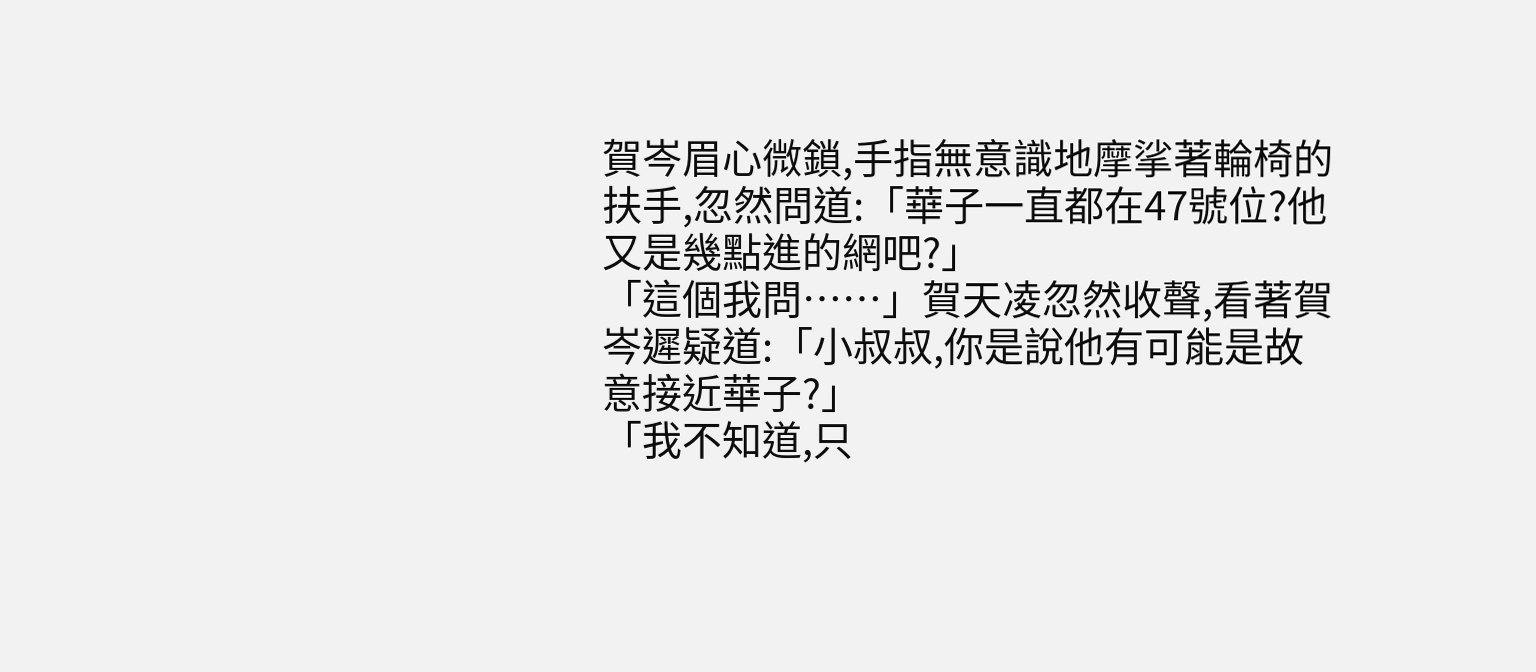賀岑眉心微鎖,手指無意識地摩挲著輪椅的扶手,忽然問道:「華子一直都在47號位?他又是幾點進的網吧?」
「這個我問……」賀天凌忽然收聲,看著賀岑遲疑道:「小叔叔,你是說他有可能是故意接近華子?」
「我不知道,只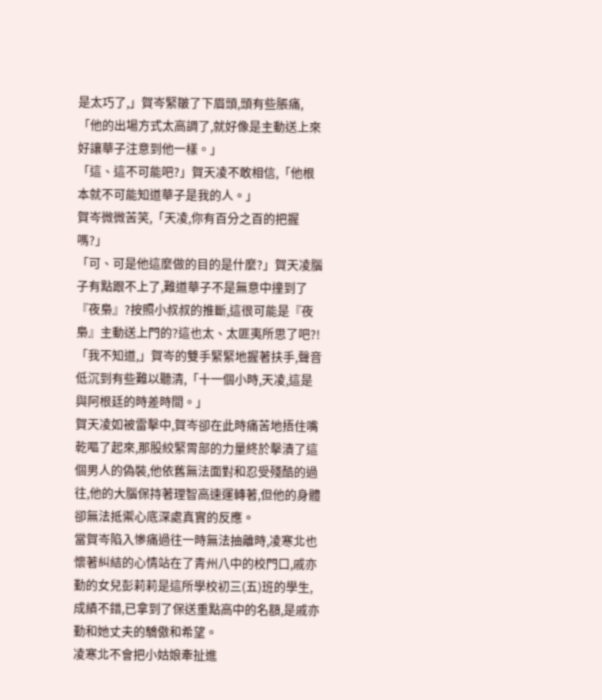是太巧了,」賀岑緊皺了下眉頭,頭有些脹痛,「他的出場方式太高調了,就好像是主動送上來好讓華子注意到他一樣。」
「這、這不可能吧?」賀天凌不敢相信,「他根本就不可能知道華子是我的人。」
賀岑微微苦笑,「天凌,你有百分之百的把握嗎?」
「可、可是他這麼做的目的是什麼?」賀天凌腦子有點跟不上了,難道華子不是無意中撞到了『夜梟』?按照小叔叔的推斷,這很可能是『夜梟』主動送上門的?這也太、太匪夷所思了吧?!
「我不知道,」賀岑的雙手緊緊地握著扶手,聲音低沉到有些難以聽清,「十一個小時,天凌,這是與阿根廷的時差時間。」
賀天凌如被雷擊中,賀岑卻在此時痛苦地捂住嘴乾嘔了起來,那股絞緊胃部的力量終於擊潰了這個男人的偽裝,他依舊無法面對和忍受殘酷的過往,他的大腦保持著理智高速運轉著,但他的身體卻無法抵禦心底深處真實的反應。
當賀岑陷入慘痛過往一時無法抽離時,凌寒北也懷著糾結的心情站在了青州八中的校門口,戚亦勤的女兒彭莉莉是這所學校初三(五)班的學生,成績不錯,已拿到了保送重點高中的名額,是戚亦勤和她丈夫的驕傲和希望。
凌寒北不會把小姑娘牽扯進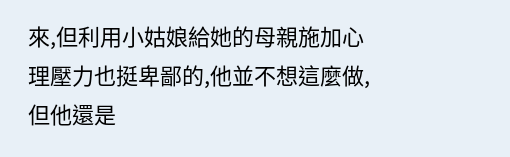來,但利用小姑娘給她的母親施加心理壓力也挺卑鄙的,他並不想這麼做,但他還是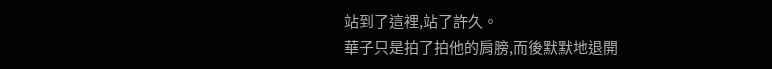站到了這裡,站了許久。
華子只是拍了拍他的肩膀,而後默默地退開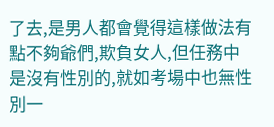了去,是男人都會覺得這樣做法有點不夠爺們,欺負女人,但任務中是沒有性別的,就如考場中也無性別一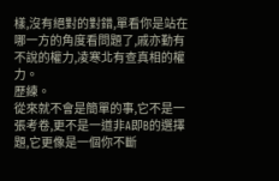樣,沒有絕對的對錯,單看你是站在哪一方的角度看問題了,戚亦勤有不說的權力,凌寒北有查真相的權力。
歷練。
從來就不會是簡單的事,它不是一張考卷,更不是一道非A即B的選擇題,它更像是一個你不斷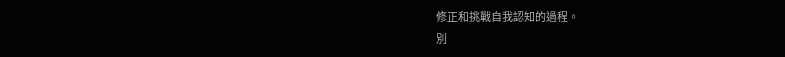修正和挑戰自我認知的過程。
別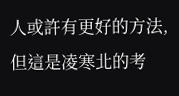人或許有更好的方法,但這是凌寒北的考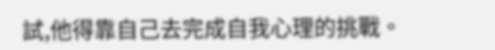試,他得靠自己去完成自我心理的挑戰。